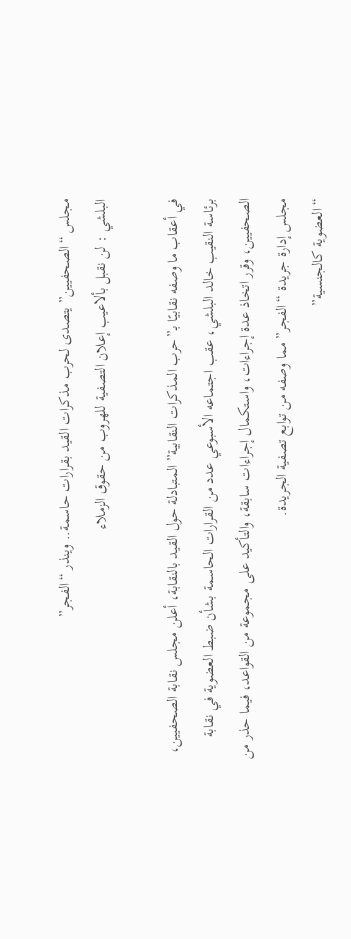مجلس “الصحفيين” يتصدى لحرب مذكرات القيد بقرارات حاسمة.. وينذر “الفجر”
البلشي : لن نقبل بألاعيب إعلان التصفية للهروب من حقوق الزملاء

في أعقاب ما وصفه نقابيًا بـ”حرب المذكرات النقابية” المتبادلة حول القيد بالنقابة، أعلن مجلس نقابة الصحفيين، برئاسة النقيب خالد البلشي، عقب اجتماعه الأسبوعي عدد من القرارات الحاسمة بشأن ضبط العضوية في نقابة الصحفيين، وقرر اتخاذ عدة إجراءات، واستكمال إجراءات سابقة، والتأكيد على مجموعة من القواعد، فيما حذر من مجلس إدارة جريدة “الفجر” مما وصفه من توابع تصفية الجريدة.
“العضوية كالجنسية”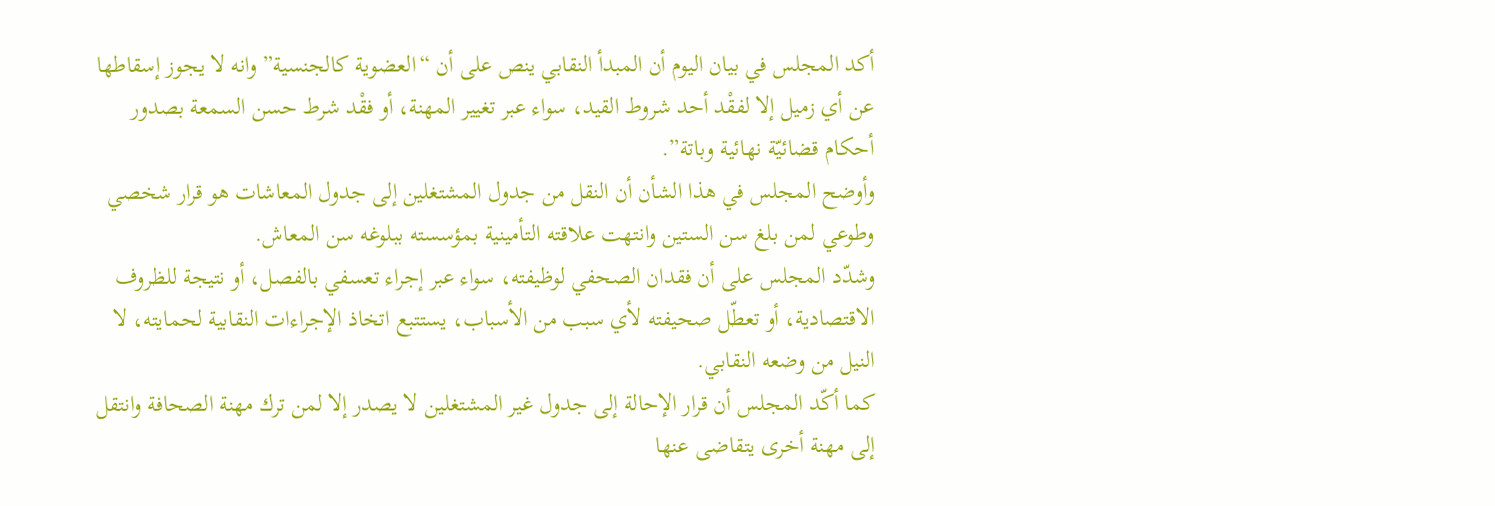أكد المجلس في بيان اليوم أن المبدأ النقابي ينص على أن “العضوية كالجنسية” وانه لا يجوز إسقاطها عن أي زميل إلا لفقْد أحد شروط القيد، سواء عبر تغيير المهنة، أو فقْد شرط حسن السمعة بصدور أحكام قضائيّة نهائية وباتة”.
وأوضح المجلس في هذا الشأن أن النقل من جدول المشتغلين إلى جدول المعاشات هو قرار شخصي وطوعي لمن بلغ سن الستين وانتهت علاقته التأمينية بمؤسسته ببلوغه سن المعاش.
وشدّد المجلس على أن فقدان الصحفي لوظيفته، سواء عبر إجراء تعسفي بالفصل، أو نتيجة للظروف الاقتصادية، أو تعطّل صحيفته لأي سبب من الأسباب، يستتبع اتخاذ الإجراءات النقابية لحمايته، لا النيل من وضعه النقابي.
كما أكّد المجلس أن قرار الإحالة إلى جدول غير المشتغلين لا يصدر إلا لمن ترك مهنة الصحافة وانتقل إلى مهنة أخرى يتقاضى عنها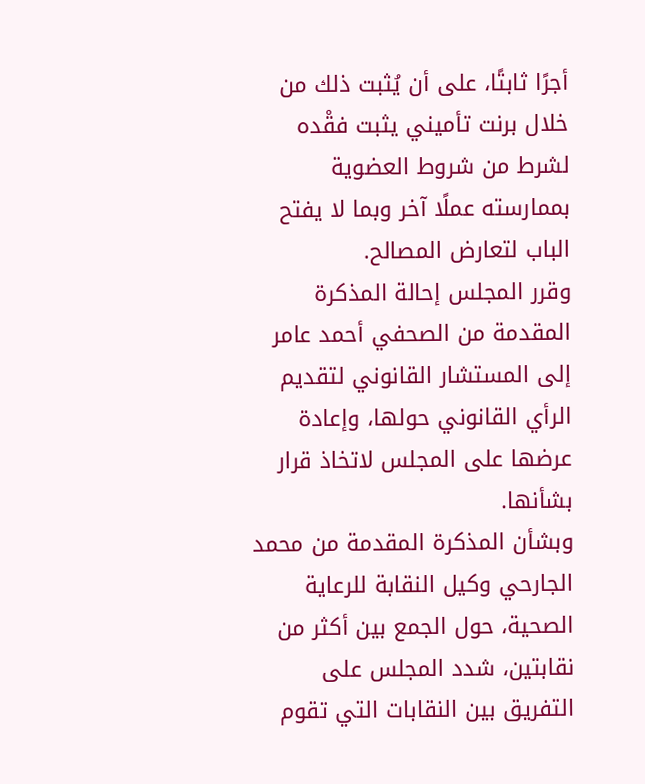أجرًا ثابتًا، على أن يُثبت ذلك من خلال برنت تأميني يثبت فقْده لشرط من شروط العضوية بممارسته عملًا آخر وبما لا يفتح الباب لتعارض المصالح.
وقرر المجلس إحالة المذكرة المقدمة من الصحفي أحمد عامر إلى المستشار القانوني لتقديم الرأي القانوني حولها، وإعادة عرضها على المجلس لاتخاذ قرار بشأنها.
وبشأن المذكرة المقدمة من محمد الجارحي وكيل النقابة للرعاية الصحية، حول الجمع بين أكثر من نقابتين، شدد المجلس على التفريق بين النقابات التي تقوم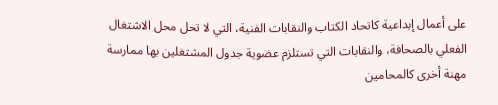على أعمال إبداعية كاتحاد الكتاب والنقابات الفنية، التي لا تحل محل الاشتغال الفعلي بالصحافة، والنقابات التي تستلزم عضوية جدول المشتغلين بها ممارسة مهنة أخرى كالمحامين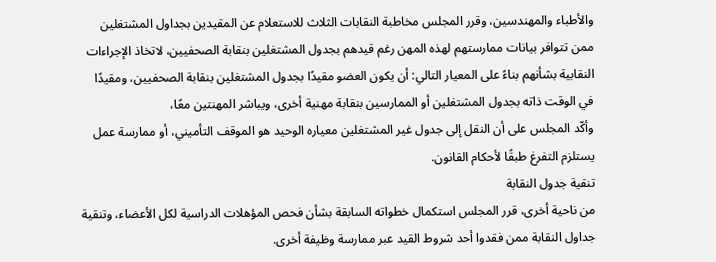والأطباء والمهندسين، وقرر المجلس مخاطبة النقابات الثلاث للاستعلام عن المقيدين بجداول المشتغلين ممن تتوافر بيانات ممارستهم لهذه المهن رغم قيدهم بجدول المشتغلين بنقابة الصحفيين، لاتخاذ الإجراءات النقابية بشأنهم بناءً على المعيار التالي: أن يكون العضو مقيدًا بجدول المشتغلين بنقابة الصحفيين، ومقيدًا في الوقت ذاته بجدول المشتغلين أو الممارسين بنقابة مهنية أخرى، ويباشر المهنتين معًا،
وأكّد المجلس على أن النقل إلى جدول غير المشتغلين معياره الوحيد هو الموقف التأميني، أو ممارسة عمل يستلزم التفرغ طبقًا لأحكام القانون.
تنقية جدول النقابة
من ناحية أخرى، قرر المجلس استكمال خطواته السابقة بشأن فحص المؤهلات الدراسية لكل الأعضاء، وتنقية جداول النقابة ممن فقدوا أحد شروط القيد عبر ممارسة وظيفة أخرى.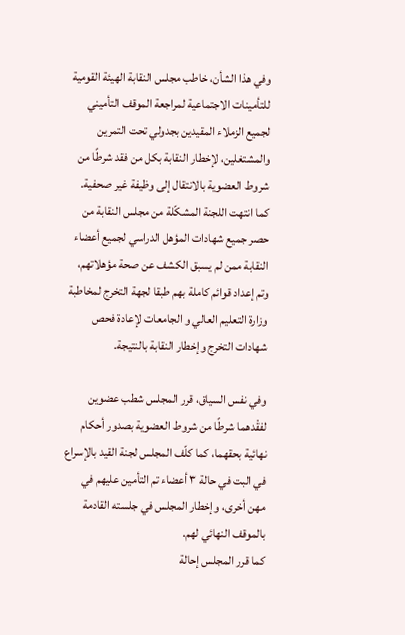وفي هذا الشأن، خاطب مجلس النقابة الهيئة القومية للتأمينات الاجتماعية لمراجعة الموقف التأميني لجميع الزملاء المقيدين بجدولي تحت التمرين والمشتغلين، لإخطار النقابة بكل من فقد شرطًا من شروط العضوية بالانتقال إلى وظيفة غير صحفية.
كما انتهت اللجنة المشكّلة من مجلس النقابة من حصر جميع شهادات المؤهل الدراسي لجميع أعضاء النقابة ممن لم يسبق الكشف عن صحة مؤهلاتهم، وتم إعداد قوائم كاملة بهم طبقا لجهة التخرج لمخاطبة وزارة التعليم العالي و الجامعات لإعادة فحص شهادات التخرج وإخطار النقابة بالنتيجة.

وفي نفس السياق، قرر المجلس شطب عضوين لفقْدهما شرطًا من شروط العضوية بصدور أحكام نهائية بحقهما، كما كلّف المجلس لجنة القيد بالإسراع في البت في حالة ٣ أعضاء تم التأمين عليهم في مهن أخرى، وإخطار المجلس في جلسته القادمة بالموقف النهائي لهم.
كما قرر المجلس إحالة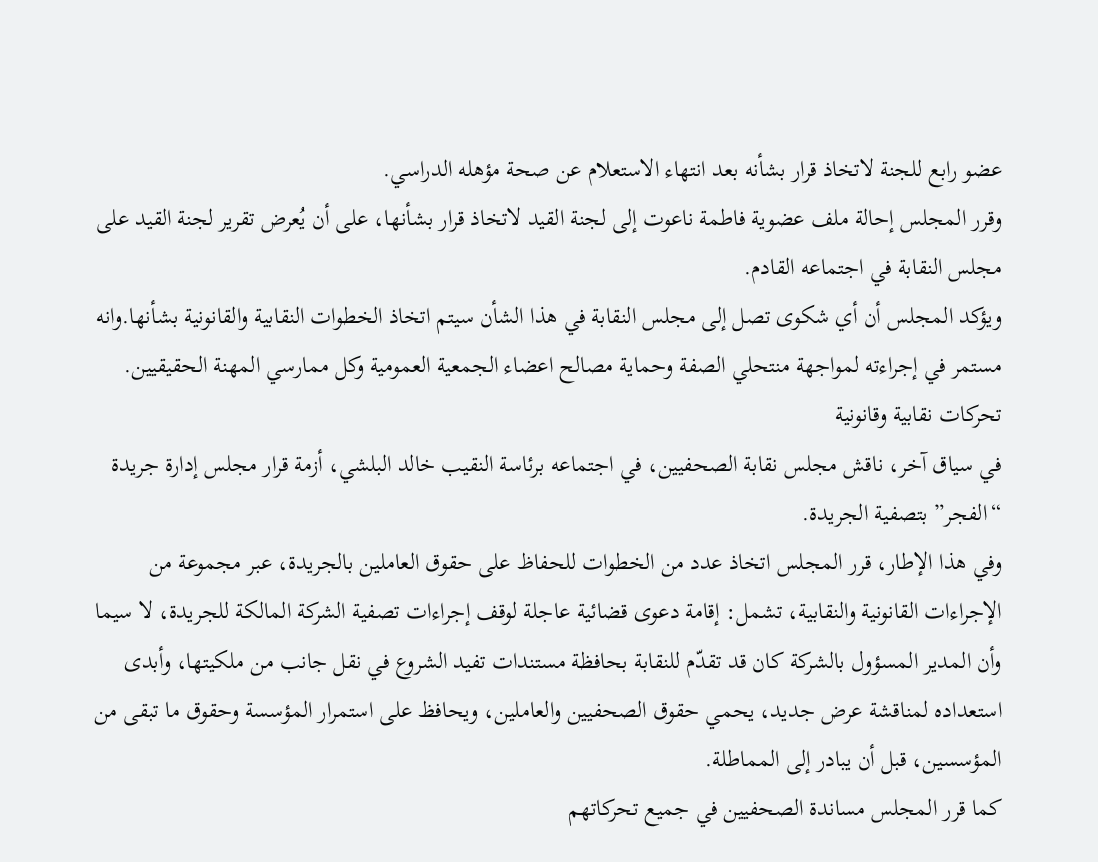عضو رابع للجنة لاتخاذ قرار بشأنه بعد انتهاء الاستعلام عن صحة مؤهله الدراسي.
وقرر المجلس إحالة ملف عضوية فاطمة ناعوت إلى لجنة القيد لاتخاذ قرار بشأنها، على أن يُعرض تقرير لجنة القيد على مجلس النقابة في اجتماعه القادم.
ويؤكد المجلس أن أي شكوى تصل إلى مجلس النقابة في هذا الشأن سيتم اتخاذ الخطوات النقابية والقانونية بشأنها.وانه مستمر في إجراءته لمواجهة منتحلي الصفة وحماية مصالح اعضاء الجمعية العمومية وكل ممارسي المهنة الحقيقيين.
تحركات نقابية وقانونية
في سياق آخر، ناقش مجلس نقابة الصحفيين، في اجتماعه برئاسة النقيب خالد البلشي، أزمة قرار مجلس إدارة جريدة “الفجر” بتصفية الجريدة.
وفي هذا الإطار، قرر المجلس اتخاذ عدد من الخطوات للحفاظ على حقوق العاملين بالجريدة، عبر مجموعة من الإجراءات القانونية والنقابية، تشمل: إقامة دعوى قضائية عاجلة لوقف إجراءات تصفية الشركة المالكة للجريدة، لا سيما وأن المدير المسؤول بالشركة كان قد تقدّم للنقابة بحافظة مستندات تفيد الشروع في نقل جانب من ملكيتها، وأبدى استعداده لمناقشة عرض جديد، يحمي حقوق الصحفيين والعاملين، ويحافظ على استمرار المؤسسة وحقوق ما تبقى من المؤسسين، قبل أن يبادر إلى المماطلة.
كما قرر المجلس مساندة الصحفيين في جميع تحركاتهم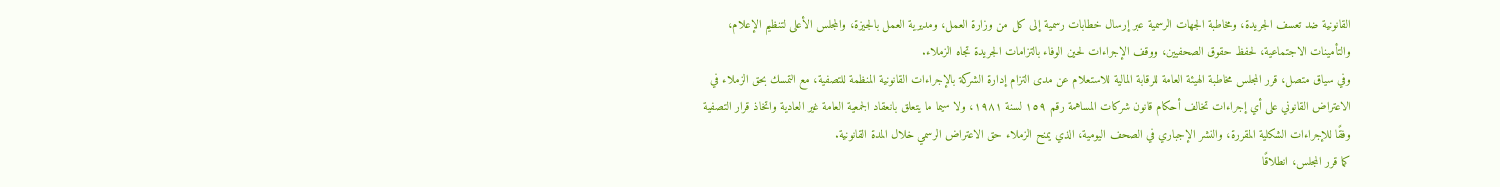القانونية ضد تعسف الجريدة، ومخاطبة الجهات الرسمية عبر إرسال خطابات رسمية إلى كل من وزارة العمل، ومديرية العمل بالجيزة، والمجلس الأعلى لتنظيم الإعلام، والتأمينات الاجتماعية، لحفظ حقوق الصحفيين، ووقف الإجراءات لحين الوفاء بالتزامات الجريدة تجاه الزملاء.
وفي سياق متصل، قرر المجلس مخاطبة الهيئة العامة للرقابة المالية للاستعلام عن مدى التزام إدارة الشركة بالإجراءات القانونية المنظمة للتصفية، مع التمسك بحق الزملاء في الاعتراض القانوني على أي إجراءات تخالف أحكام قانون شركات المساهمة رقم ١٥٩ لسنة ١٩٨١، ولا سيما ما يتعلق بانعقاد الجمعية العامة غير العادية واتخاذ قرار التصفية وفقًا للإجراءات الشكلية المقررة، والنشر الإجباري في الصحف اليومية، الذي يمنح الزملاء حق الاعتراض الرسمي خلال المدة القانونية.
كما قرر المجلس، انطلاقًا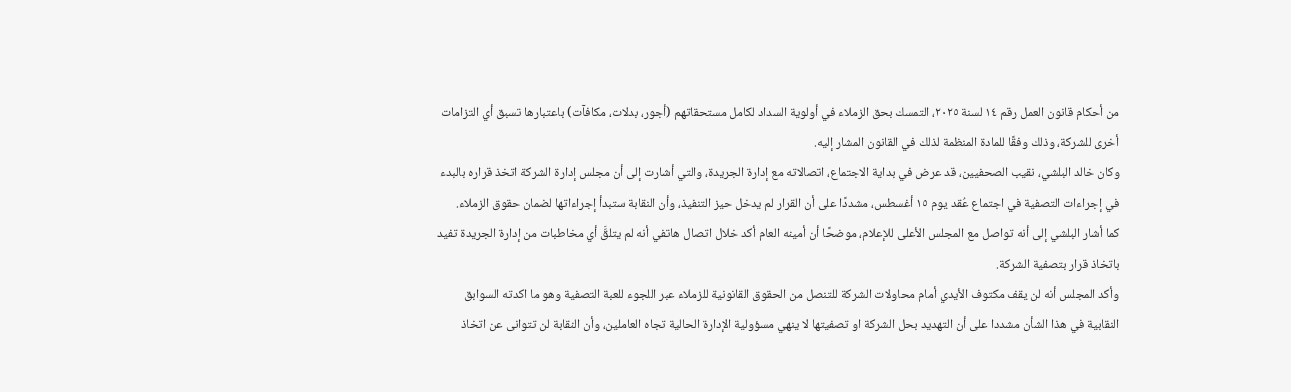من أحكام قانون العمل رقم ١٤ لسنة ٢٠٢٥، التمسك بحق الزملاء في أولوية السداد لكامل مستحقاتهم (أجور، بدلات، مكافآت) باعتبارها تسبق أي التزامات أخرى للشركة، وذلك وفقًا للمادة المنظمة لذلك في القانون المشار إليه.
وكان خالد البلشي، نقيب الصحفيين، قد عرض في بداية الاجتماع، اتصالاته مع إدارة الجريدة، والتي أشارت إلى أن مجلس إدارة الشركة اتخذ قراره بالبدء في إجراءات التصفية في اجتماع عُقد يوم ١٥ أغسطس، مشددًا على أن القرار لم يدخل حيز التنفيذ، وأن النقابة ستبدأ إجراءاتها لضمان حقوق الزملاء.
كما أشار البلشي إلى أنه تواصل مع المجلس الأعلى للإعلام، موضحًا أن أمينه العام أكد خلال اتصال هاتفي أنه لم يتلقَّ أي مخاطبات من إدارة الجريدة تفيد باتخاذ قرار بتصفية الشركة.
وأكد المجلس أنه لن يقف مكتوف الأيدي أمام محاولات الشركة للتنصل من الحقوق القانونية للزملاء عبر اللجوء للعبة التصفية وهو ما اكدته السوابق النقابية في هذا الشأن مشددا على أن التهديد بحل الشركة او تصفيتها لا ينهي مسؤولية الإدارة الحالية تجاه العاملين، وأن النقابة لن تتوانى عن اتخاذ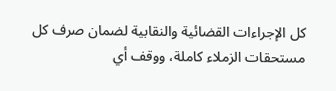كل الإجراءات القضائية والنقابية لضمان صرف كل مستحقات الزملاء كاملة، ووقف أي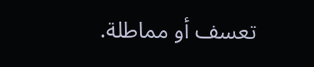تعسف أو مماطلة.